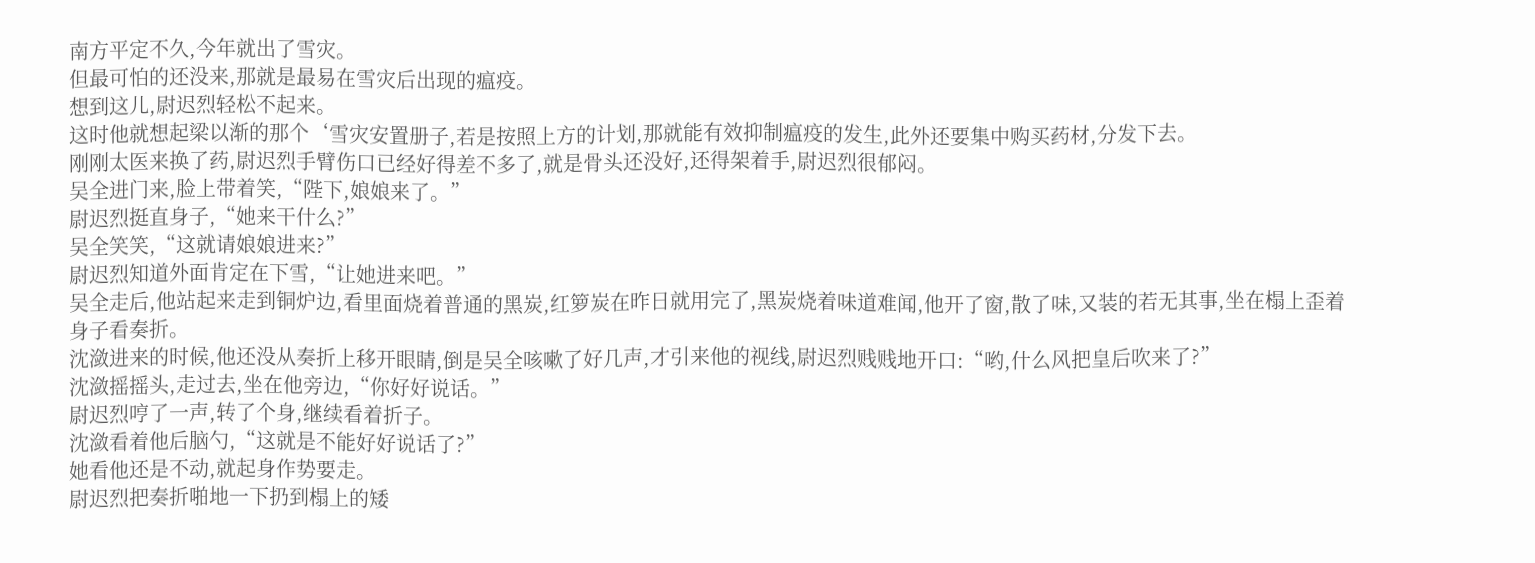南方平定不久,今年就出了雪灾。
但最可怕的还没来,那就是最易在雪灾后出现的瘟疫。
想到这儿,尉迟烈轻松不起来。
这时他就想起梁以渐的那个‘雪灾安置册子,若是按照上方的计划,那就能有效抑制瘟疫的发生,此外还要集中购买药材,分发下去。
刚刚太医来换了药,尉迟烈手臂伤口已经好得差不多了,就是骨头还没好,还得架着手,尉迟烈很郁闷。
吴全进门来,脸上带着笑,“陛下,娘娘来了。”
尉迟烈挺直身子,“她来干什么?”
吴全笑笑,“这就请娘娘进来?”
尉迟烈知道外面肯定在下雪,“让她进来吧。”
吴全走后,他站起来走到铜炉边,看里面烧着普通的黑炭,红箩炭在昨日就用完了,黑炭烧着味道难闻,他开了窗,散了味,又装的若无其事,坐在榻上歪着身子看奏折。
沈潋进来的时候,他还没从奏折上移开眼睛,倒是吴全咳嗽了好几声,才引来他的视线,尉迟烈贱贱地开口:“哟,什么风把皇后吹来了?”
沈潋摇摇头,走过去,坐在他旁边,“你好好说话。”
尉迟烈哼了一声,转了个身,继续看着折子。
沈潋看着他后脑勺,“这就是不能好好说话了?”
她看他还是不动,就起身作势要走。
尉迟烈把奏折啪地一下扔到榻上的矮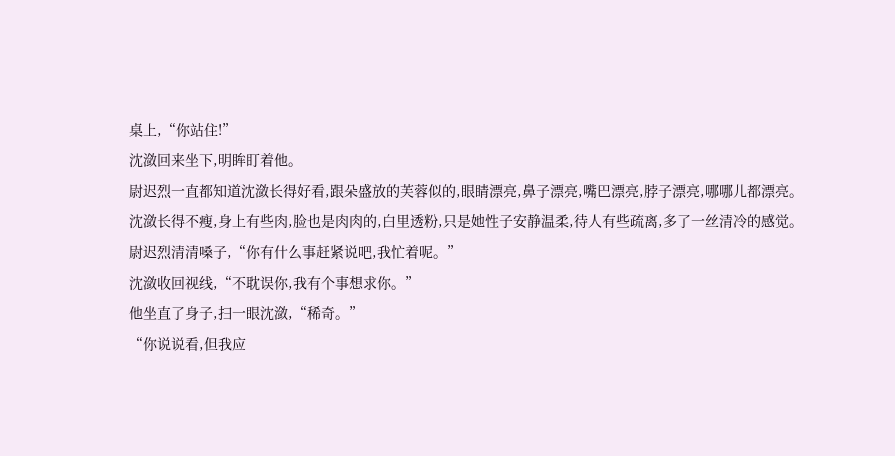桌上,“你站住!”
沈潋回来坐下,明眸盯着他。
尉迟烈一直都知道沈潋长得好看,跟朵盛放的芙蓉似的,眼睛漂亮,鼻子漂亮,嘴巴漂亮,脖子漂亮,哪哪儿都漂亮。
沈潋长得不瘦,身上有些肉,脸也是肉肉的,白里透粉,只是她性子安静温柔,待人有些疏离,多了一丝清冷的感觉。
尉迟烈清清嗓子,“你有什么事赶紧说吧,我忙着呢。”
沈潋收回视线,“不耽误你,我有个事想求你。”
他坐直了身子,扫一眼沈潋,“稀奇。”
“你说说看,但我应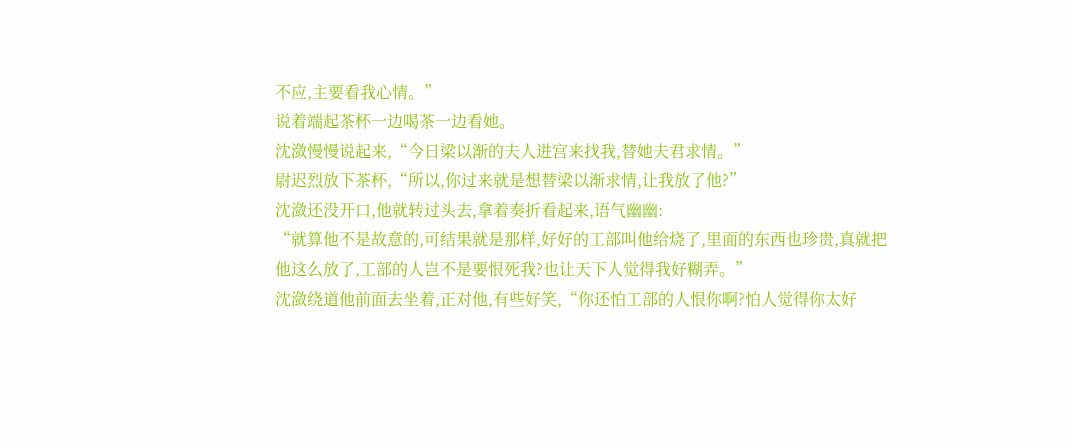不应,主要看我心情。”
说着端起茶杯一边喝茶一边看她。
沈潋慢慢说起来,“今日梁以渐的夫人进宫来找我,替她夫君求情。”
尉迟烈放下茶杯,“所以,你过来就是想替梁以渐求情,让我放了他?”
沈潋还没开口,他就转过头去,拿着奏折看起来,语气幽幽:
“就算他不是故意的,可结果就是那样,好好的工部叫他给烧了,里面的东西也珍贵,真就把他这么放了,工部的人岂不是要恨死我?也让天下人觉得我好糊弄。”
沈潋绕道他前面去坐着,正对他,有些好笑,“你还怕工部的人恨你啊?怕人觉得你太好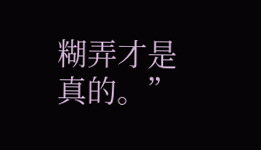糊弄才是真的。”